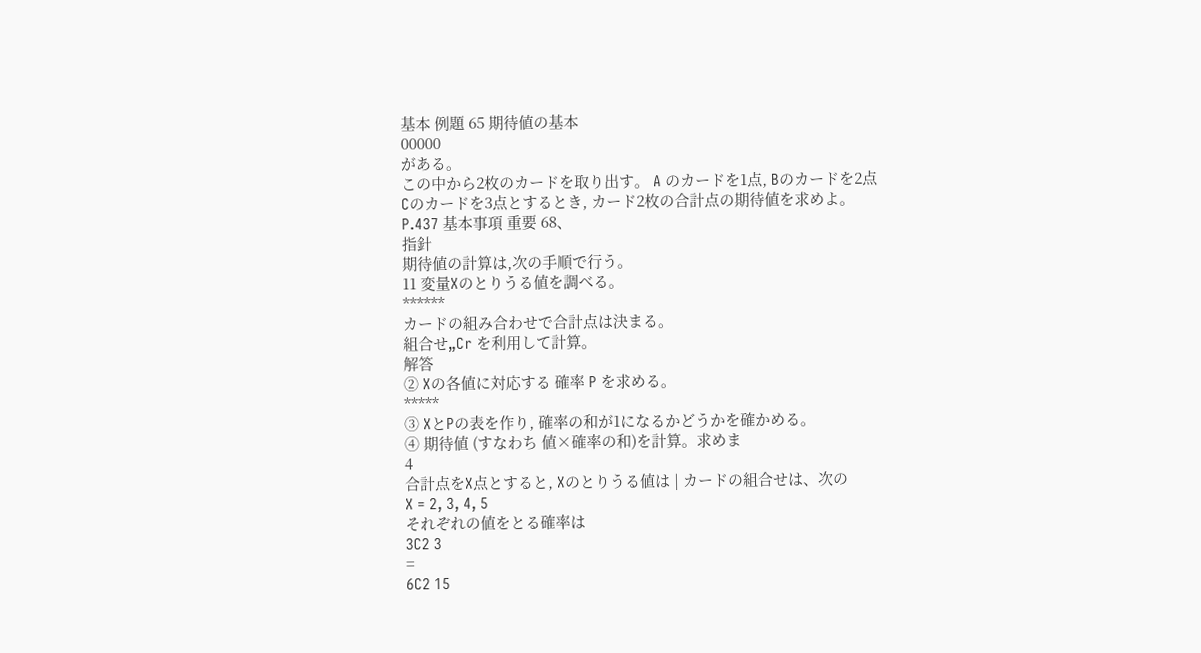基本 例題 65 期待値の基本
00000
がある。
この中から2枚のカードを取り出す。 A のカードを1点, Bのカードを2点
Cのカードを3点とするとき, カード2枚の合計点の期待値を求めよ。
P.437 基本事項 重要 68、
指針
期待値の計算は,次の手順で行う。
11 変量Xのとりうる値を調べる。
******
カードの組み合わせで合計点は決まる。
組合せ„Cr を利用して計算。
解答
② Xの各値に対応する 確率 P を求める。
*****
③ XとPの表を作り, 確率の和が1になるかどうかを確かめる。
④ 期待値 (すなわち 値×確率の和)を計算。求めま
4
合計点をX点とすると, Xのとりうる値は | カードの組合せは、次の
X = 2, 3, 4, 5
それぞれの値をとる確率は
3C2 3
=
6C2 15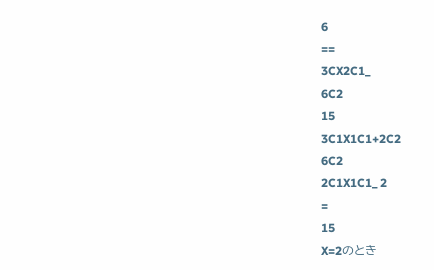6
==
3CX2C1_
6C2
15
3C1X1C1+2C2
6C2
2C1X1C1_ 2
=
15
X=2のとき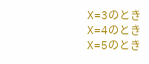X=3のとき
X=4のとき
X=5のとき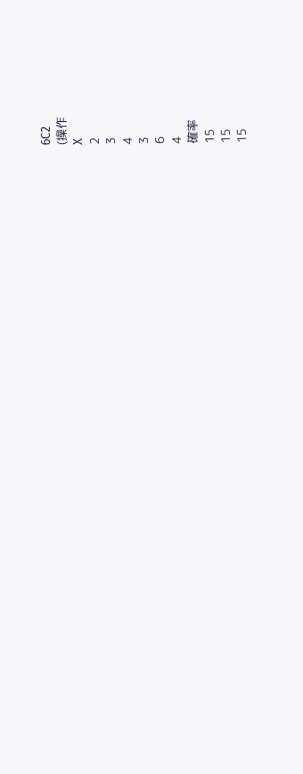6C2
(操作
X
2
3
4
3
6
4
確率
15
15
15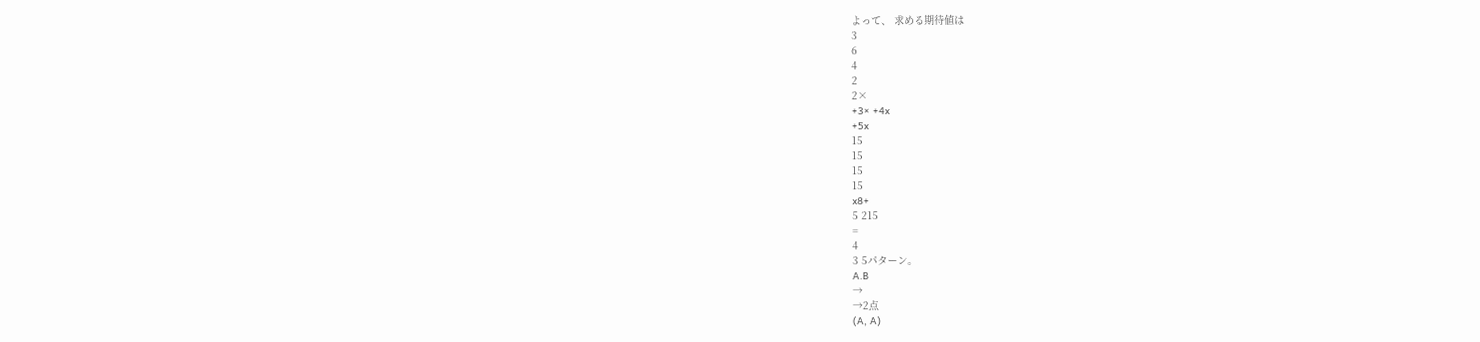よって、 求める期待値は
3
6
4
2
2×
+3× +4x
+5x
15
15
15
15
x8+
5 215
=
4
3 5パターン。
A.B
→
→2点
(A, A)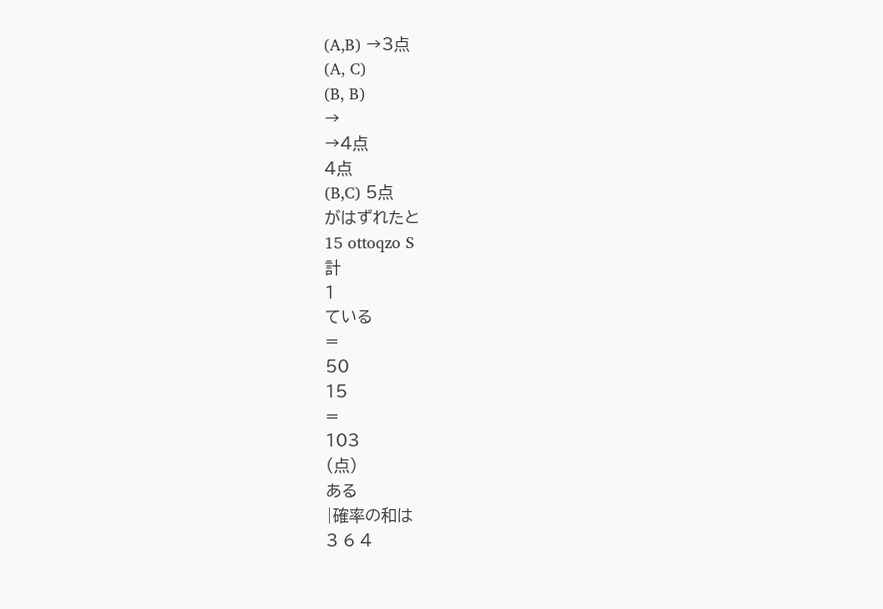(A,B) →3点
(A, C)
(B, B)
→
→4点
4点
(B,C) 5点
がはずれたと
15 ottoqzo S
計
1
ている
=
50
15
=
103
(点)
ある
|確率の和は
3 6 4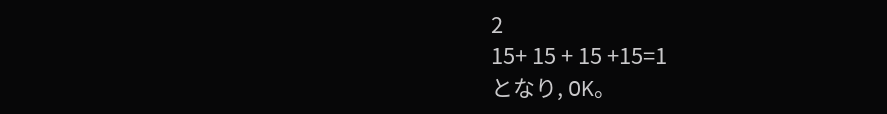2
15+ 15 + 15 +15=1
となり, OK。